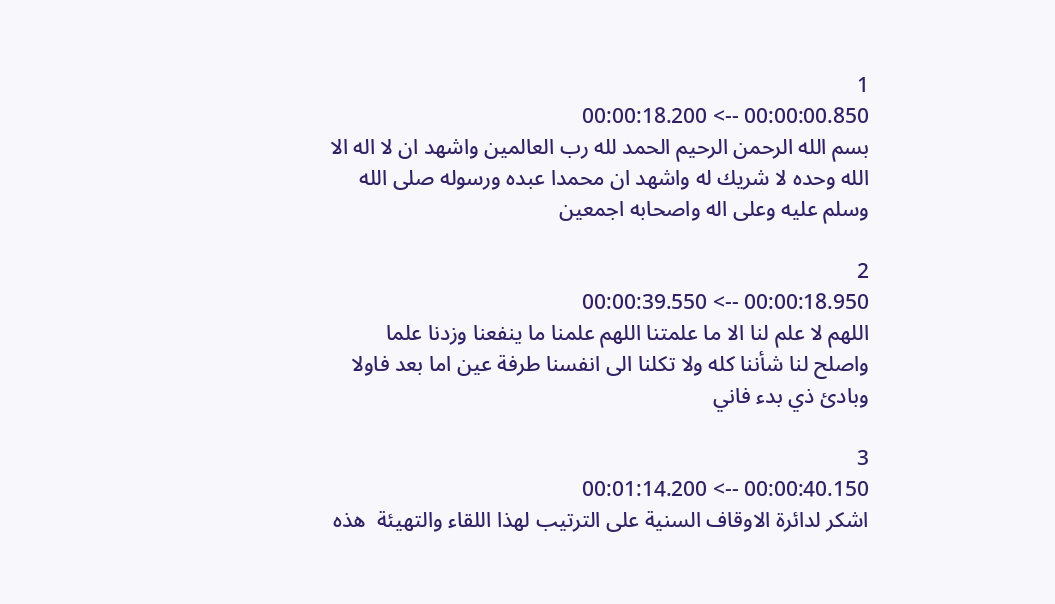1
00:00:00.850 --> 00:00:18.200
بسم الله الرحمن الرحيم الحمد لله رب العالمين واشهد ان لا اله الا الله وحده لا شريك له واشهد ان محمدا عبده ورسوله صلى الله وسلم عليه وعلى اله واصحابه اجمعين

2
00:00:18.950 --> 00:00:39.550
اللهم لا علم لنا الا ما علمتنا اللهم علمنا ما ينفعنا وزدنا علما واصلح لنا شأننا كله ولا تكلنا الى انفسنا طرفة عين اما بعد فاولا وبادئ ذي بدء فاني

3
00:00:40.150 --> 00:01:14.200
اشكر لدائرة الاوقاف السنية على الترتيب لهذا اللقاء والتهيئة  هذه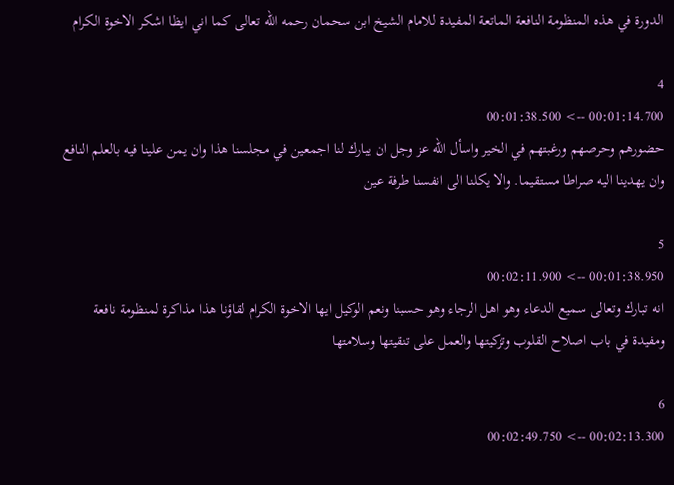الدورة في هذه المنظومة النافعة الماتعة المفيدة للامام الشيخ ابن سحمان رحمه الله تعالى كما اني ايظا اشكر الاخوة الكرام

4
00:01:14.700 --> 00:01:38.500
حضورهم وحرصهم ورغبتهم في الخير واسأل الله عز وجل ان يبارك لنا اجمعين في مجلسنا هذا وان يمن علينا فيه بالعلم النافع وان يهدينا اليه صراطا مستقيما. والا يكلنا الى انفسنا طرفة عين

5
00:01:38.950 --> 00:02:11.900
انه تبارك وتعالى سميع الدعاء وهو اهل الرجاء وهو حسبنا ونعم الوكيل ايها الاخوة الكرام لقاؤنا هذا مذاكرة لمنظومة نافعة ومفيدة في باب اصلاح القلوب وتزكيتها والعمل على تنقيتها وسلامتها

6
00:02:13.300 --> 00:02:49.750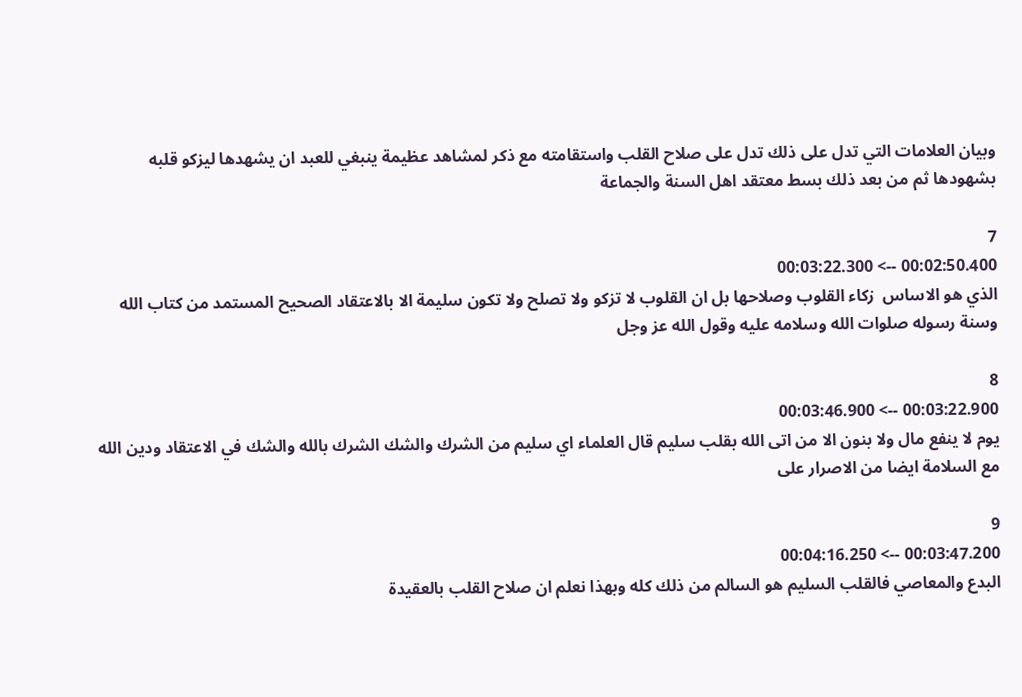وبيان العلامات التي تدل على ذلك تدل على صلاح القلب واستقامته مع ذكر لمشاهد عظيمة ينبغي للعبد ان يشهدها ليزكو قلبه بشهودها ثم من بعد ذلك بسط معتقد اهل السنة والجماعة

7
00:02:50.400 --> 00:03:22.300
الذي هو الاساس  زكاء القلوب وصلاحها بل ان القلوب لا تزكو ولا تصلح ولا تكون سليمة الا بالاعتقاد الصحيح المستمد من كتاب الله وسنة رسوله صلوات الله وسلامه عليه وقول الله عز وجل

8
00:03:22.900 --> 00:03:46.900
يوم لا ينفع مال ولا بنون الا من اتى الله بقلب سليم قال العلماء اي سليم من الشرك والشك الشرك بالله والشك في الاعتقاد ودين الله مع السلامة ايضا من الاصرار على

9
00:03:47.200 --> 00:04:16.250
البدع والمعاصي فالقلب السليم هو السالم من ذلك كله وبهذا نعلم ان صلاح القلب بالعقيدة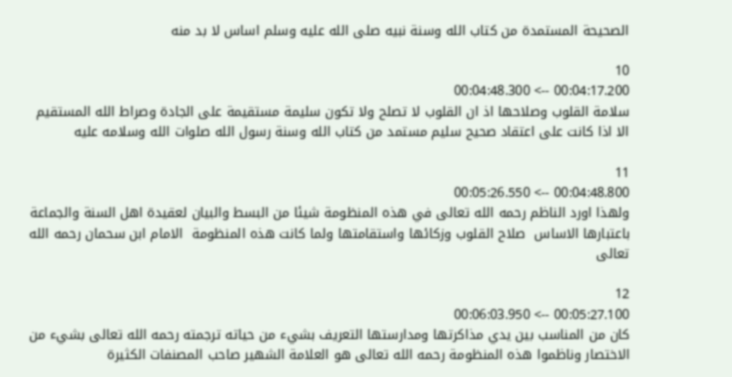الصحيحة المستمدة من كتاب الله وسنة نبيه صلى الله عليه وسلم اساس لا بد منه

10
00:04:17.200 --> 00:04:48.300
سلامة القلوب وصلاحها اذ ان القلوب لا تصلح ولا تكون سليمة مستقيمة على الجادة وصراط الله المستقيم الا اذا كانت على اعتقاد صحيح سليم مستمد من كتاب الله وسنة رسول الله صلوات الله وسلامه عليه

11
00:04:48.800 --> 00:05:26.550
ولهذا اورد الناظم رحمه الله تعالى في هذه المنظومة شيئا من البسط والبيان لعقيدة اهل السنة والجماعة باعتبارها الاساس  صلاح القلوب وزكائها واستقامتها ولما كانت هذه المنظومة  الامام ابن سحمان رحمه الله تعالى

12
00:05:27.100 --> 00:06:03.950
كان من المناسب بين يدي مذاكرتها ومدارستها التعريف بشيء من حياته ترجمته رحمه الله تعالى بشيء من الاختصار وناظموا هذه المنظومة رحمه الله تعالى هو العلامة الشهير صاحب المصنفات الكثيرة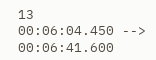13
00:06:04.450 --> 00:06:41.600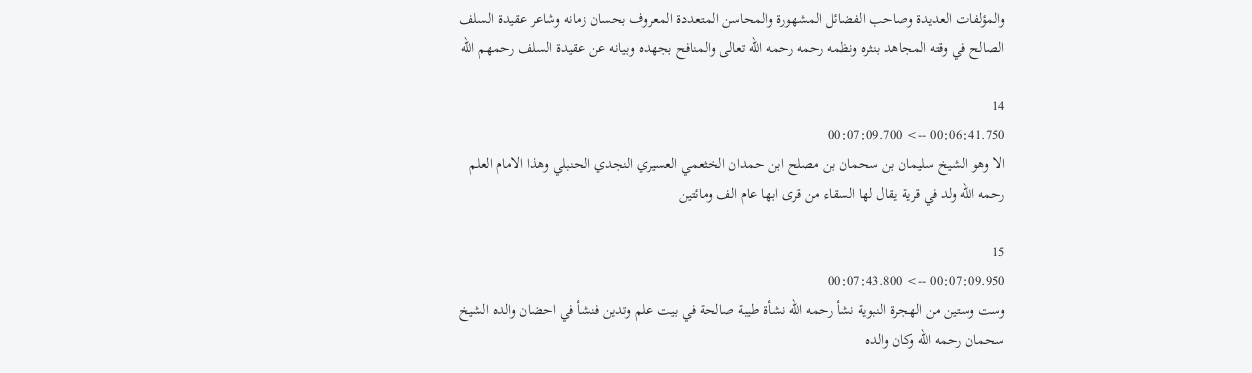والمؤلفات العديدة وصاحب الفضائل المشهورة والمحاسن المتعددة المعروف بحسان زمانه وشاعر عقيدة السلف الصالح في وقته المجاهد بنثره ونظمه رحمه رحمه الله تعالى والمنافح بجهده وبيانه عن عقيدة السلف رحمهم الله

14
00:06:41.750 --> 00:07:09.700
الا وهو الشيخ سليمان بن سحمان بن مصلح ابن حمدان الخثعمي العسيري النجدي الحنبلي وهذا الامام العلم رحمه الله ولد في قرية يقال لها السقاء من قرى ابها عام الف ومائتين

15
00:07:09.950 --> 00:07:43.800
وست وستين من الهجرة النبوية نشأ رحمه الله نشأة طيبة صالحة في بيت علم وتدين فنشأ في احضان والده الشيخ سحمان رحمه الله وكان والده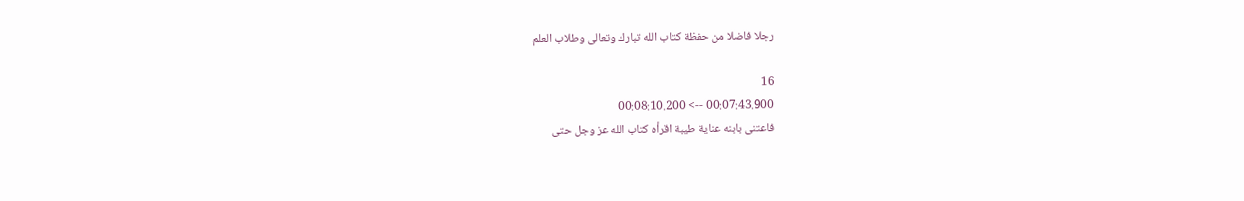رجلا فاضلا من حفظة كتاب الله تبارك وتعالى وطلاب العلم

16
00:07:43.900 --> 00:08:10.200
فاعتنى بابنه عناية طيبة اقرأه كتاب الله عز وجل حتى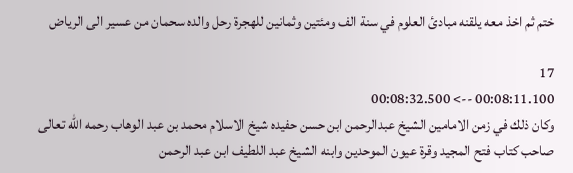ختم ثم اخذ معه يلقنه مبادئ العلوم في سنة الف ومئتين وثمانين للهجرة رحل والده سحمان من عسير الى الرياض

17
00:08:11.100 --> 00:08:32.500
وكان ذلك في زمن الامامين الشيخ عبدالرحمن ابن حسن حفيده شيخ الاسلام محمد بن عبد الوهاب رحمه الله تعالى صاحب كتاب فتح المجيد وقرة عيون الموحدين وابنه الشيخ عبد اللطيف ابن عبد الرحمن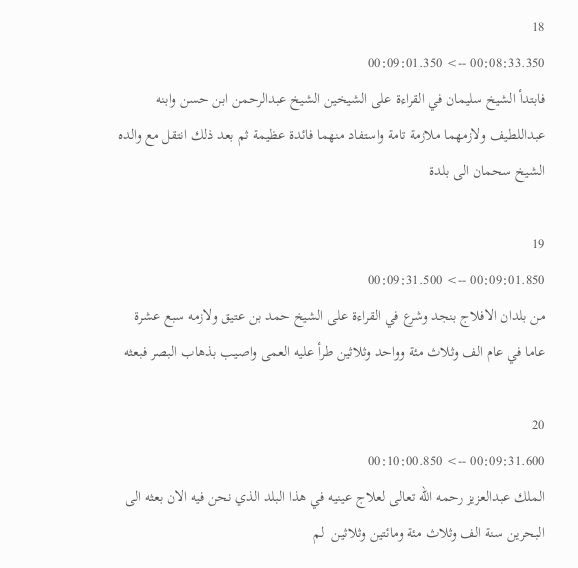18
00:08:33.350 --> 00:09:01.350
فابتدأ الشيخ سليمان في القراءة على الشيخين الشيخ عبدالرحمن ابن حسن وابنه عبداللطيف ولازمهما ملازمة تامة واستفاد منهما فائدة عظيمة ثم بعد ذلك انتقل مع والده الشيخ سحمان الى بلدة

19
00:09:01.850 --> 00:09:31.500
من بلدان الافلاج بنجد وشرع في القراءة على الشيخ حمد بن عتيق ولازمه سبع عشرة عاما في عام الف وثلاث مئة وواحد وثلاثين طرأ عليه العمى واصيب بذهاب البصر فبعثه

20
00:09:31.600 --> 00:10:00.850
الملك عبدالعزيز رحمه الله تعالى لعلاج عينيه في هذا البلد الذي نحن فيه الان بعثه الى البحرين سنة الف وثلاث مئة ومائتين وثلاثين  لم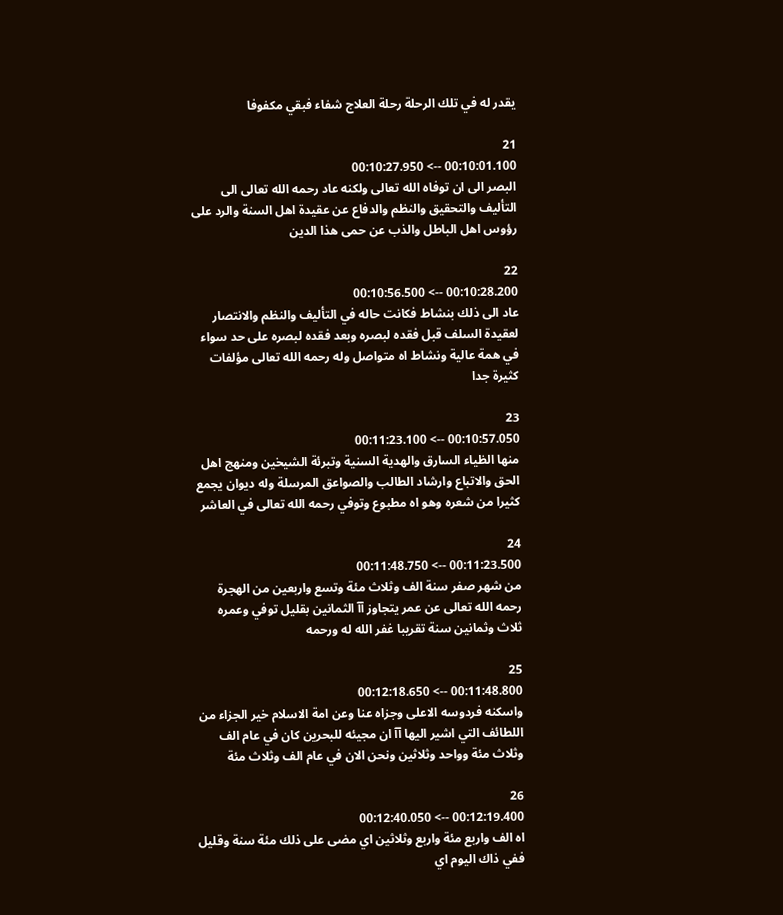يقدر له في تلك الرحلة رحلة العلاج شفاء فبقي مكفوفا

21
00:10:01.100 --> 00:10:27.950
البصر الى ان توفاه الله تعالى ولكنه عاد رحمه الله تعالى الى التأليف والتحقيق والنظم والدفاع عن عقيدة اهل السنة والرد على رؤوس اهل الباطل والذب عن حمى هذا الدين

22
00:10:28.200 --> 00:10:56.500
عاد الى ذلك بنشاط فكانت حاله في التأليف والنظم والانتصار لعقيدة السلف قبل فقده لبصره وبعد فقده لبصره على حد سواء في همة عالية ونشاط اه متواصل وله رحمه الله تعالى مؤلفات كثيرة جدا

23
00:10:57.050 --> 00:11:23.100
منها الظياء السارق والهدية السنية وتبرئة الشيخين ومنهج اهل الحق والاتباع وارشاد الطالب والصواعق المرسلة وله ديوان يجمع كثيرا من شعره وهو اه مطبوع وتوفي رحمه الله تعالى في العاشر

24
00:11:23.500 --> 00:11:48.750
من شهر صفر سنة الف وثلاث مئة وتسع واربعين من الهجرة رحمه الله تعالى عن عمر يتجاوز آآ الثمانين بقليل توفي وعمره ثلاث وثمانين سنة تقريبا غفر الله له ورحمه

25
00:11:48.800 --> 00:12:18.650
واسكنه فردوسه الاعلى وجزاه عنا وعن امة الاسلام خير الجزاء من اللطائف التي اشير اليها آآ ان مجيئه للبحرين كان في عام الف وثلاث مئة وواحد وثلاثين ونحن الان في عام الف وثلاث مئة

26
00:12:19.400 --> 00:12:40.050
اه الف واربع مئة واربع وثلاثين اي مضى على ذلك مئة سنة وقليل ففي ذاك اليوم اي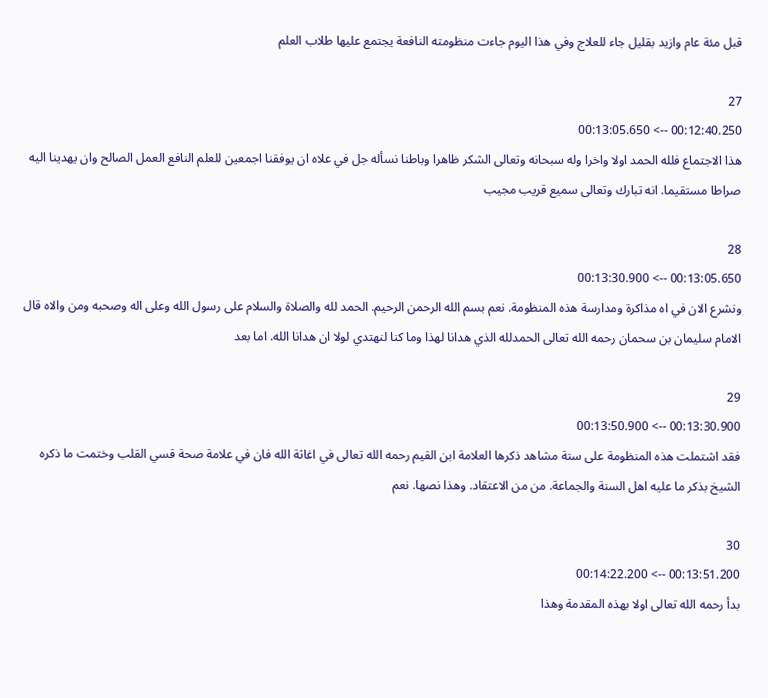قبل مئة عام وازيد بقليل جاء للعلاج وفي هذا اليوم جاءت منظومته النافعة يجتمع عليها طلاب العلم

27
00:12:40.250 --> 00:13:05.650
هذا الاجتماع فلله الحمد اولا واخرا وله سبحانه وتعالى الشكر ظاهرا وباطنا نسأله جل في علاه ان يوفقنا اجمعين للعلم النافع العمل الصالح وان يهدينا اليه صراطا مستقيما. انه تبارك وتعالى سميع قريب مجيب

28
00:13:05.650 --> 00:13:30.900
ونشرع الان في اه مذاكرة ومدارسة هذه المنظومة. نعم بسم الله الرحمن الرحيم. الحمد لله والصلاة والسلام على رسول الله وعلى اله وصحبه ومن والاه قال الامام سليمان بن سحمان رحمه الله تعالى الحمدلله الذي هدانا لهذا وما كنا لنهتدي لولا ان هدانا الله. اما بعد

29
00:13:30.900 --> 00:13:50.900
فقد اشتملت هذه المنظومة على ستة مشاهد ذكرها العلامة ابن القيم رحمه الله تعالى في اغاثة الله فان في علامة صحة قسي القلب وختمت ما ذكره الشيخ بذكر ما عليه اهل السنة والجماعة. من من الاعتقاد. وهذا نصها. نعم

30
00:13:51.200 --> 00:14:22.200
بدأ رحمه الله تعالى اولا بهذه المقدمة وهذا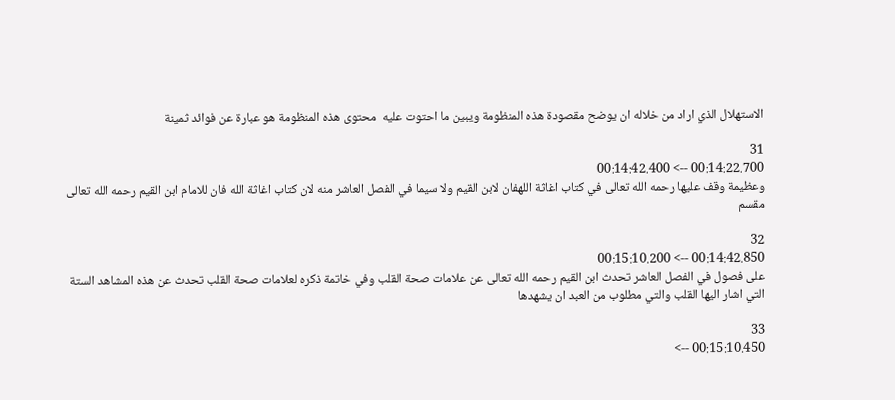الاستهلال الذي اراد من خلاله ان يوضح مقصودة هذه المنظومة ويبين ما احتوت عليه  محتوى هذه المنظومة هو عبارة عن فوائد ثمينة

31
00:14:22.700 --> 00:14:42.400
وعظيمة وقف عليها رحمه الله تعالى في كتاب اغاثة اللهفان لابن القيم ولا سيما في الفصل العاشر منه لان كتاب اغاثة الله فان للامام ابن القيم رحمه الله تعالى مقسم

32
00:14:42.850 --> 00:15:10.200
على فصول في الفصل العاشر تحدث ابن القيم رحمه الله تعالى عن علامات صحة القلب وفي خاتمة ذكره لعلامات صحة القلب تحدث عن هذه المشاهد الستة التي اشار اليها القلب والتي مطلوب من العبد ان يشهدها

33
00:15:10.450 -->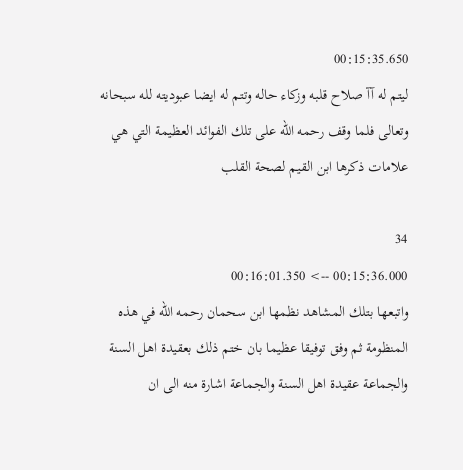00:15:35.650
ليتم له آآ صلاح قلبه وزكاء حاله وتتم له ايضا عبوديته لله سبحانه وتعالى فلما وقف رحمه الله على تلك الفوائد العظيمة التي هي علامات ذكرها ابن القيم لصحة القلب

34
00:15:36.000 --> 00:16:01.350
واتبعها بتلك المشاهد نظمها ابن سحمان رحمه الله في هذه المنظومة ثم وفق توفيقا عظيما بان ختم ذلك بعقيدة اهل السنة والجماعة عقيدة اهل السنة والجماعة اشارة منه الى ان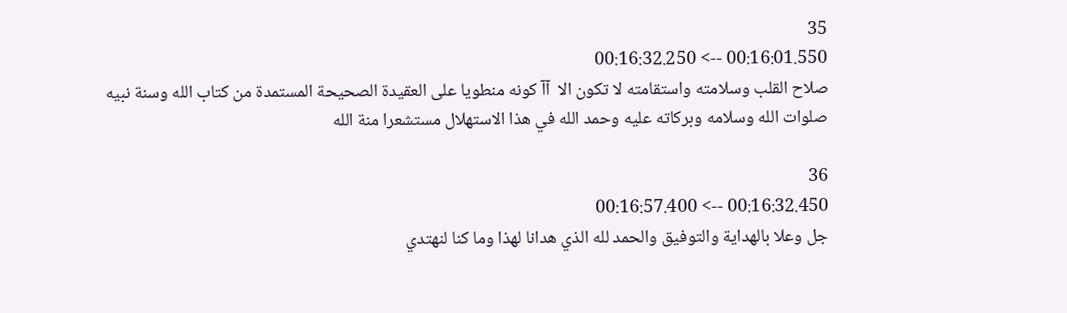35
00:16:01.550 --> 00:16:32.250
صلاح القلب وسلامته واستقامته لا تكون الا  آآ كونه منطويا على العقيدة الصحيحة المستمدة من كتاب الله وسنة نبيه صلوات الله وسلامه وبركاته عليه وحمد الله في هذا الاستهلال مستشعرا منة الله

36
00:16:32.450 --> 00:16:57.400
جل وعلا بالهداية والتوفيق والحمد لله الذي هدانا لهذا وما كنا لنهتدي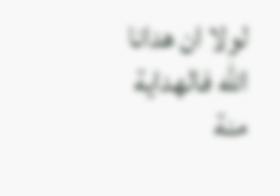لولا ان هدانا الله فالهداية منة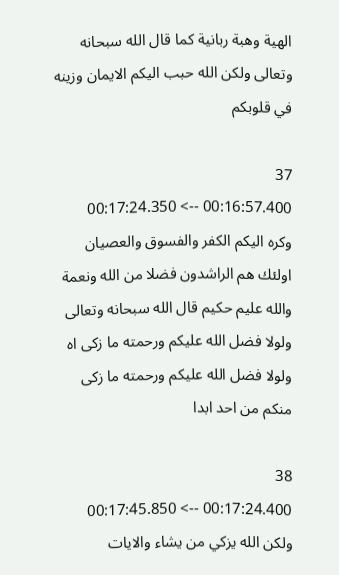الهية وهبة ربانية كما قال الله سبحانه وتعالى ولكن الله حبب اليكم الايمان وزينه في قلوبكم

37
00:16:57.400 --> 00:17:24.350
وكره اليكم الكفر والفسوق والعصيان اولئك هم الراشدون فضلا من الله ونعمة والله عليم حكيم قال الله سبحانه وتعالى ولولا فضل الله عليكم ورحمته ما زكى اه ولولا فضل الله عليكم ورحمته ما زكى منكم من احد ابدا

38
00:17:24.400 --> 00:17:45.850
ولكن الله يزكي من يشاء والايات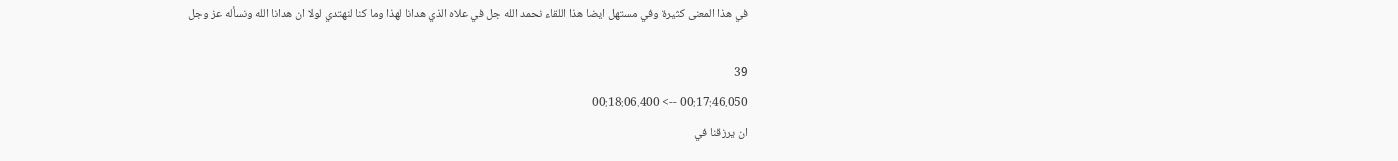في هذا المعنى كثيرة وفي مستهل ايضا هذا اللقاء نحمد الله جل في علاه الذي هدانا لهذا وما كنا لنهتدي لولا ان هدانا الله ونسأله عز وجل

39
00:17:46.050 --> 00:18:06.400
ان يرزقنا في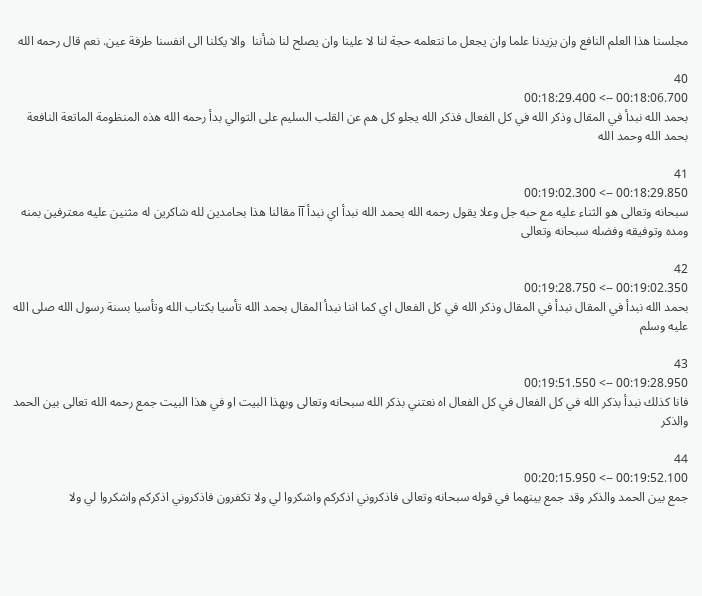مجلسنا هذا العلم النافع وان يزيدنا علما وان يجعل ما نتعلمه حجة لنا لا علينا وان يصلح لنا شأننا  والا يكلنا الى انفسنا طرفة عين. نعم قال رحمه الله

40
00:18:06.700 --> 00:18:29.400
بحمد الله نبدأ في المقال وذكر الله في كل الفعال فذكر الله يجلو كل هم عن القلب السليم على التوالي بدأ رحمه الله هذه المنظومة الماتعة النافعة بحمد الله وحمد الله

41
00:18:29.850 --> 00:19:02.300
سبحانه وتعالى هو الثناء عليه مع حبه جل وعلا يقول رحمه الله بحمد الله نبدأ اي نبدأ آآ مقالنا هذا بحامدين لله شاكرين له مثنين عليه معترفين بمنه ومده وتوفيقه وفضله سبحانه وتعالى

42
00:19:02.350 --> 00:19:28.750
بحمد الله نبدأ في المقال نبدأ في المقال وذكر الله في كل الفعال اي كما اننا نبدأ المقال بحمد الله تأسيا بكتاب الله وتأسيا بسنة رسول الله صلى الله عليه وسلم

43
00:19:28.950 --> 00:19:51.550
فانا كذلك نبدأ بذكر الله في كل الفعال في كل الفعال اه نعتني بذكر الله سبحانه وتعالى وبهذا البيت او في هذا البيت جمع رحمه الله تعالى بين الحمد والذكر

44
00:19:52.100 --> 00:20:15.950
جمع بين الحمد والذكر وقد جمع بينهما في قوله سبحانه وتعالى فاذكروني اذكركم واشكروا لي ولا تكفرون فاذكروني اذكركم واشكروا لي ولا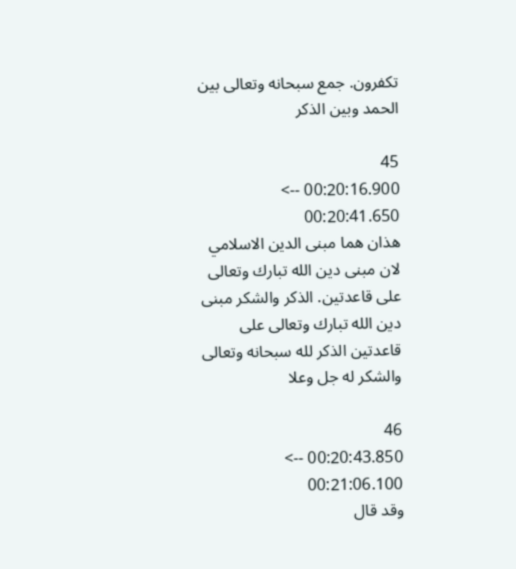تكفرون. جمع سبحانه وتعالى بين الحمد وبين الذكر

45
00:20:16.900 --> 00:20:41.650
هذان هما مبنى الدين الاسلامي لان مبنى دين الله تبارك وتعالى على قاعدتين. الذكر والشكر مبنى دين الله تبارك وتعالى على قاعدتين الذكر لله سبحانه وتعالى والشكر له جل وعلا

46
00:20:43.850 --> 00:21:06.100
وقد قال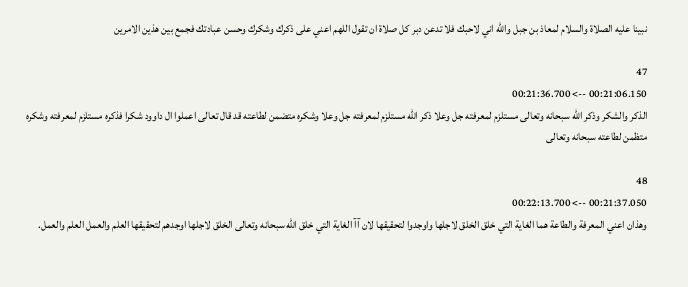نبينا عليه الصلاة والسلام لمعاذ بن جبل والله اني لاحبك فلا تدعن دبر كل صلاة ان تقول اللهم اعني على ذكرك وشكرك وحسن عبادتك فجمع بين هذين الامرين

47
00:21:06.150 --> 00:21:36.700
الذكر والشكر وذكر الله سبحانه وتعالى مستلزم لمعرفته جل وعلا ذكر الله مستلزم لمعرفته جل وعلا وشكره متضمن لطاعته قد قال تعالى اعملوا ال داوود شكرا فذكره مستلزم لمعرفته وشكره متظمن لطاعته سبحانه وتعالى

48
00:21:37.050 --> 00:22:13.700
وهذان اعني المعرفة والطاعة هما الغاية التي خلق الخلق لاجلها واوجدوا لتحقيقها لان آآ الغاية التي خلق الله سبحانه وتعالى الخلق لاجلها اوجدهم لتحقيقها العلم والعمل العلم والعمل.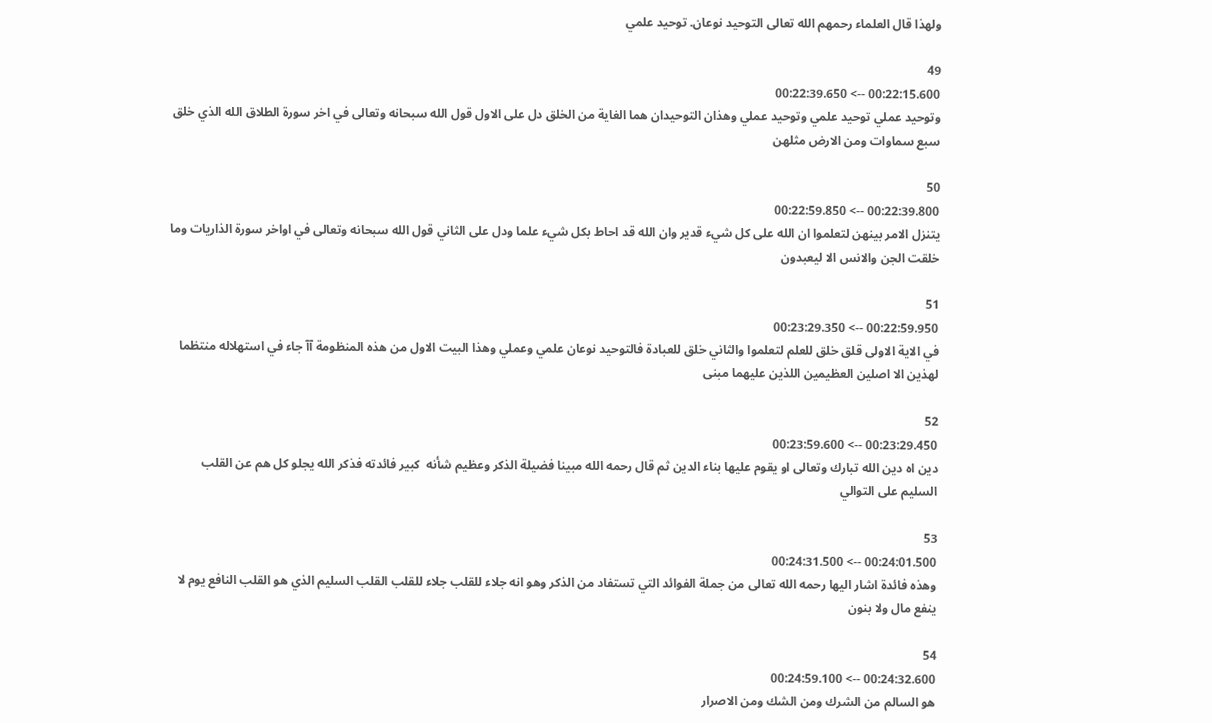ولهذا قال العلماء رحمهم الله تعالى التوحيد نوعان. توحيد علمي

49
00:22:15.600 --> 00:22:39.650
وتوحيد عملي توحيد علمي وتوحيد عملي وهذان التوحيدان هما الغاية من الخلق دل على الاول قول الله سبحانه وتعالى في اخر سورة الطلاق الله الذي خلق سبع سماوات ومن الارض مثلهن

50
00:22:39.800 --> 00:22:59.850
يتنزل الامر بينهن لتعلموا ان الله على كل شيء قدير وان الله قد احاط بكل شيء علما ودل على الثاني قول الله سبحانه وتعالى في اواخر سورة الذاريات وما خلقت الجن والانس الا ليعبدون

51
00:22:59.950 --> 00:23:29.350
في الاية الاولى قلق خلق للعلم لتعلموا والثاني خلق للعبادة فالتوحيد نوعان علمي وعملي وهذا البيت الاول من هذه المنظومة آآ جاء في استهلاله منتظما لهذين الا اصلين العظيمين اللذين عليهما مبنى

52
00:23:29.450 --> 00:23:59.600
دين اه دين الله تبارك وتعالى او يقوم عليها بناء الدين ثم قال رحمه الله مبينا فضيلة الذكر وعظيم شأنه  كبير فائدته فذكر الله يجلو كل هم عن القلب السليم على التوالي

53
00:24:01.500 --> 00:24:31.500
وهذه فائدة اشار اليها رحمه الله تعالى من جملة الفوائد التي تستفاد من الذكر وهو انه جلاء للقلب جلاء للقلب القلب السليم الذي هو القلب النافع يوم لا ينفع مال ولا بنون

54
00:24:32.600 --> 00:24:59.100
هو السالم من الشرك ومن الشك ومن الاصرار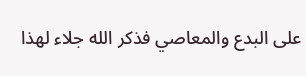على البدع والمعاصي فذكر الله جلاء لهذا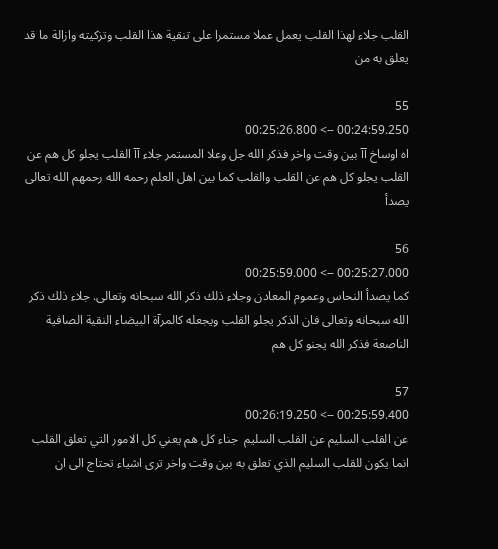القلب جلاء لهذا القلب يعمل عملا مستمرا على تنقية هذا القلب وتزكيته وازالة ما قد يعلق به من

55
00:24:59.250 --> 00:25:26.800
اه اوساخ آآ بين وقت واخر فذكر الله جل وعلا المستمر جلاء آآ القلب يجلو كل هم عن القلب يجلو كل هم عن القلب والقلب كما بين اهل العلم رحمه الله رحمهم الله تعالى يصدأ

56
00:25:27.000 --> 00:25:59.000
كما يصدأ النحاس وعموم المعادن وجلاء ذلك ذكر الله سبحانه وتعالى. جلاء ذلك ذكر الله سبحانه وتعالى فان الذكر يجلو القلب ويجعله كالمرآة البيضاء النقية الصافية الناصعة فذكر الله يجنو كل هم

57
00:25:59.400 --> 00:26:19.250
عن القلب السليم عن القلب السليم  جناء كل هم يعني كل الامور التي تعلق القلب انما يكون للقلب السليم الذي تعلق به بين وقت واخر ترى اشياء تحتاج الى ان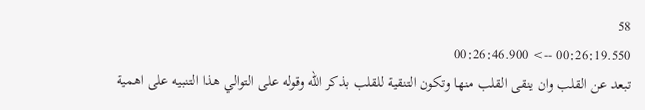58
00:26:19.550 --> 00:26:46.900
تبعد عن القلب وان ينقى القلب منها وتكون التنقية للقلب بذكر الله وقوله على التوالي هذا التنبيه على اهمية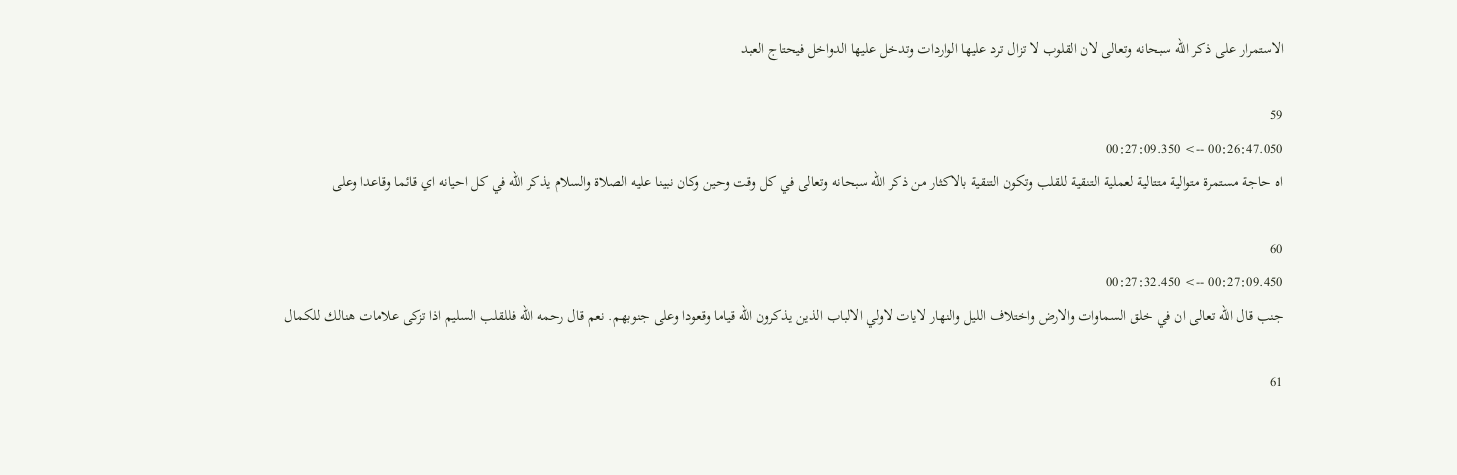الاستمرار على ذكر الله سبحانه وتعالى لان القلوب لا تزال ترد عليها الواردات وتدخل عليها الدواخل فيحتاج العبد

59
00:26:47.050 --> 00:27:09.350
اه حاجة مستمرة متوالية متتالية لعملية التنقية للقلب وتكون التنقية بالاكثار من ذكر الله سبحانه وتعالى في كل وقت وحين وكان نبينا عليه الصلاة والسلام يذكر الله في كل احيانه اي قائما وقاعدا وعلى

60
00:27:09.450 --> 00:27:32.450
جنب قال الله تعالى ان في خلق السماوات والارض واختلاف الليل والنهار لايات لاولي الالباب الذين يذكرون الله قياما وقعودا وعلى جنوبهم. نعم قال رحمه الله فللقلب السليم اذا تزكى علامات هنالك للكمال

61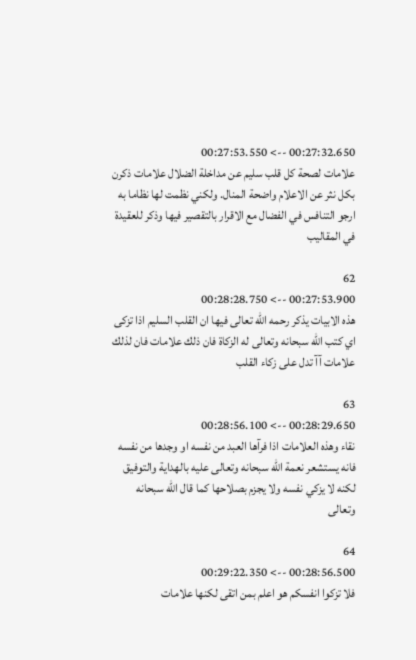00:27:32.650 --> 00:27:53.550
علامات لصحة كل قلب سليم عن مداخلة الضلال علامات ذكرن بكل نثر عن الاعلام واضحة المنال. ولكني نظمت لها نظاما به ارجو التنافس في الفضال مع الاقرار بالتقصير فيها وذكر للعقيدة في المقاليب

62
00:27:53.900 --> 00:28:28.750
هذه الابيات يذكر رحمه الله تعالى فيها ان القلب السليم اذا تزكى اي كتب الله سبحانه وتعالى له الزكاة فان ذلك علامات فان لذلك علامات آآ تدل على زكاء القلب

63
00:28:29.650 --> 00:28:56.100
نقاء وهذه العلامات اذا فرآها العبد من نفسه او وجدها من نفسه فانه يستشعر نعمة الله سبحانه وتعالى عليه بالهداية والتوفيق لكنه لا يزكي نفسه ولا يجزم بصلاحها كما قال الله سبحانه وتعالى

64
00:28:56.500 --> 00:29:22.350
فلا تزكوا انفسكم هو اعلم بمن اتقى لكنها علامات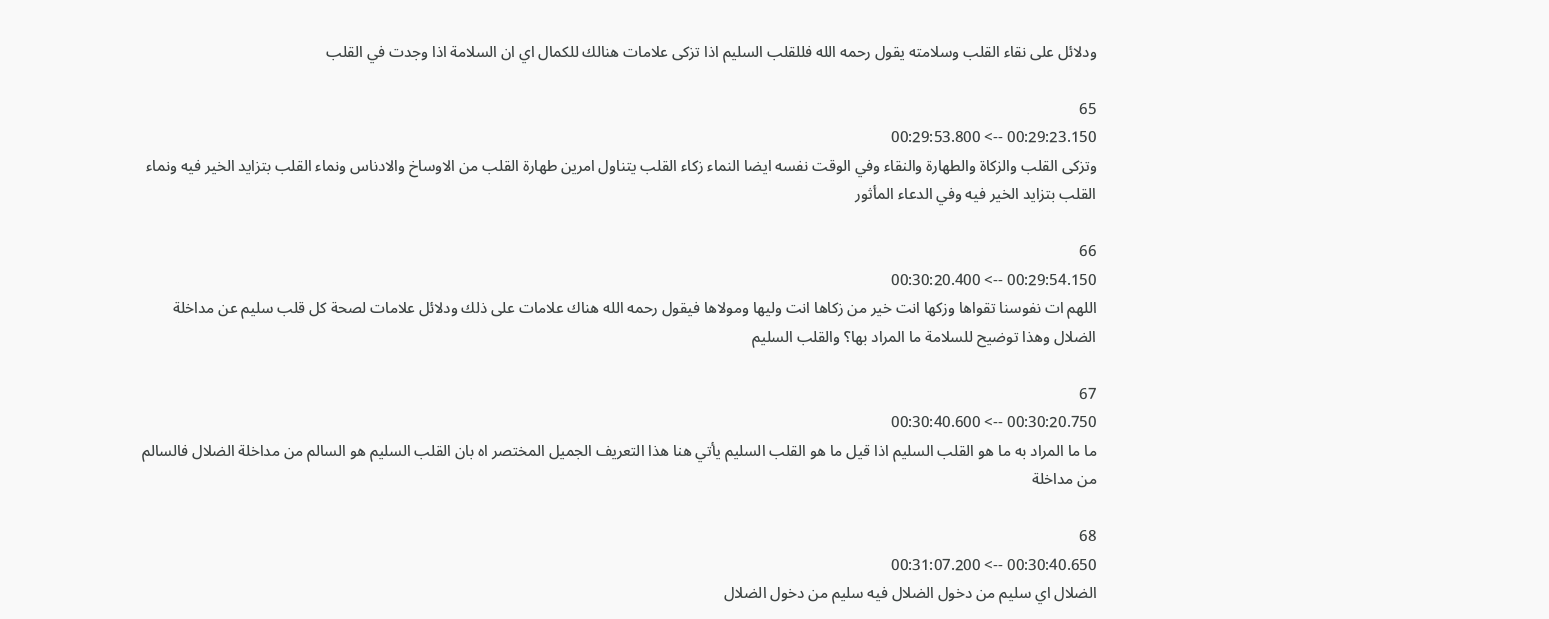ودلائل على نقاء القلب وسلامته يقول رحمه الله فللقلب السليم اذا تزكى علامات هنالك للكمال اي ان السلامة اذا وجدت في القلب

65
00:29:23.150 --> 00:29:53.800
وتزكى القلب والزكاة والطهارة والنقاء وفي الوقت نفسه ايضا النماء زكاء القلب يتناول امرين طهارة القلب من الاوساخ والادناس ونماء القلب بتزايد الخير فيه ونماء القلب بتزايد الخير فيه وفي الدعاء المأثور

66
00:29:54.150 --> 00:30:20.400
اللهم ات نفوسنا تقواها وزكها انت خير من زكاها انت وليها ومولاها فيقول رحمه الله هناك علامات على ذلك ودلائل علامات لصحة كل قلب سليم عن مداخلة الضلال وهذا توضيح للسلامة ما المراد بها؟ والقلب السليم

67
00:30:20.750 --> 00:30:40.600
ما ما المراد به ما هو القلب السليم اذا قيل ما هو القلب السليم يأتي هنا هذا التعريف الجميل المختصر اه بان القلب السليم هو السالم من مداخلة الضلال فالسالم من مداخلة

68
00:30:40.650 --> 00:31:07.200
الضلال اي سليم من دخول الضلال فيه سليم من دخول الضلال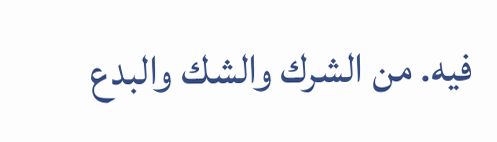فيه. من الشرك والشك والبدع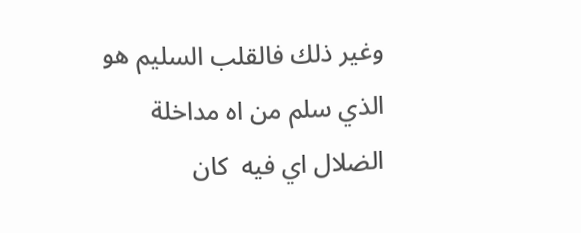وغير ذلك فالقلب السليم هو الذي سلم من اه مداخلة الضلال اي فيه  كان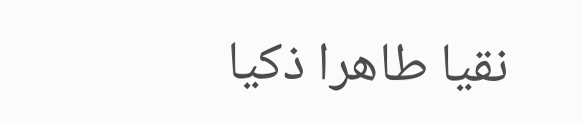نقيا طاهرا ذكيا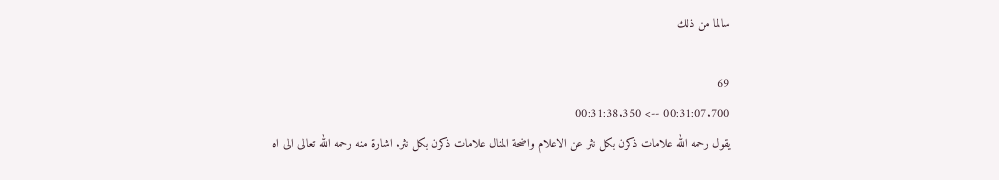سالما من ذلك

69
00:31:07.700 --> 00:31:38.350
يقول رحمه الله علامات ذكرن بكل نثر عن الاعلام واضحة المنال علامات ذكرن بكل نثر. اشارة منه رحمه الله تعالى الى اه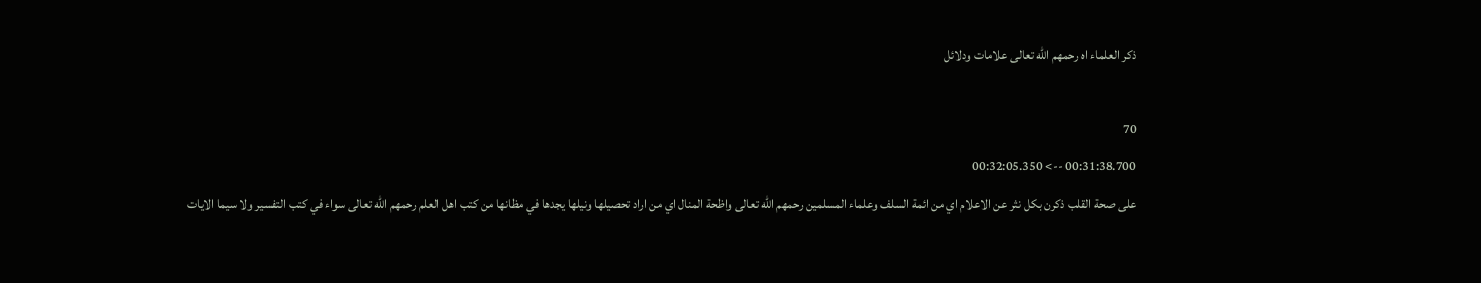ذكر العلماء اه رحمهم الله تعالى علامات ودلائل

70
00:31:38.700 --> 00:32:05.350
على صحة القلب ذكرن بكل نثر عن الاعلام اي من ائمة السلف وعلماء المسلمين رحمهم الله تعالى واظحة المنال اي من اراد تحصيلها ونيلها يجدها في مظانها من كتب اهل العلم رحمهم الله تعالى سواء في كتب التفسير ولا سيما الايات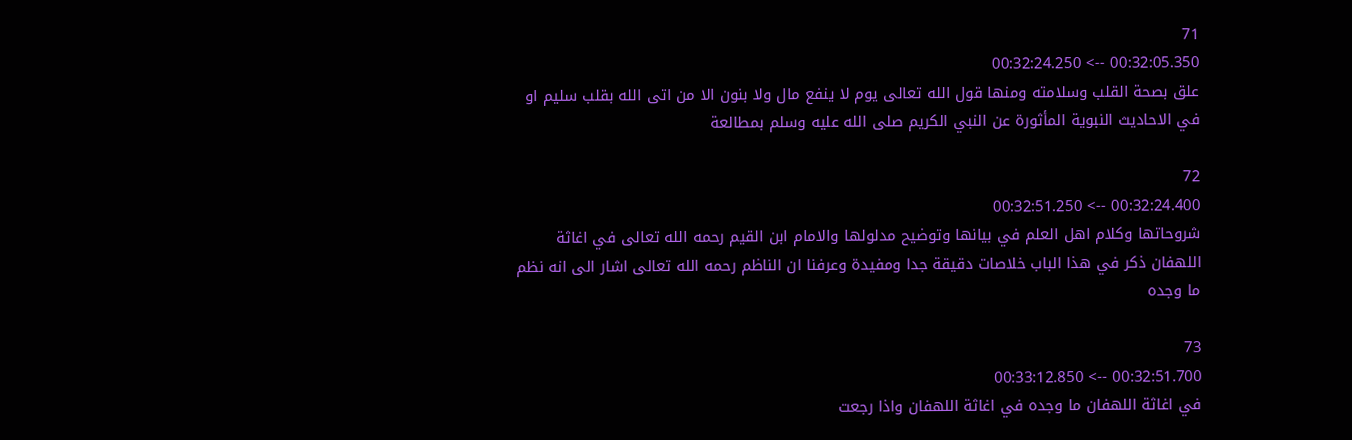71
00:32:05.350 --> 00:32:24.250
علق بصحة القلب وسلامته ومنها قول الله تعالى يوم لا ينفع مال ولا بنون الا من اتى الله بقلب سليم او في الاحاديث النبوية المأثورة عن النبي الكريم صلى الله عليه وسلم بمطالعة

72
00:32:24.400 --> 00:32:51.250
شروحاتها وكلام اهل العلم في بيانها وتوضيح مدلولها والامام ابن القيم رحمه الله تعالى في اغاثة اللهفان ذكر في هذا الباب خلاصات دقيقة جدا ومفيدة وعرفنا ان الناظم رحمه الله تعالى اشار الى انه نظم ما وجده

73
00:32:51.700 --> 00:33:12.850
في اغاثة اللهفان ما وجده في اغاثة اللهفان واذا رجعت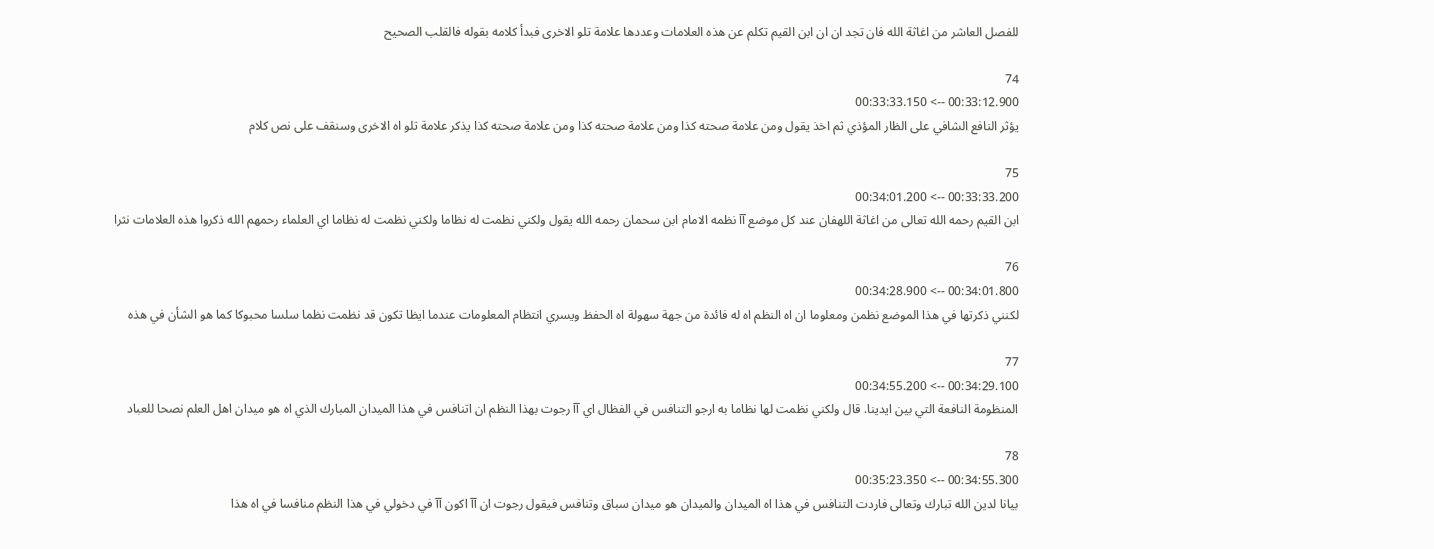للفصل العاشر من اغاثة الله فان تجد ان ان ابن القيم تكلم عن هذه العلامات وعددها علامة تلو الاخرى فبدأ كلامه بقوله فالقلب الصحيح

74
00:33:12.900 --> 00:33:33.150
يؤثر النافع الشافي على الظار المؤذي ثم اخذ يقول ومن علامة صحته كذا ومن علامة صحته كذا ومن علامة صحته كذا يذكر علامة تلو اه الاخرى وسنقف على نص كلام

75
00:33:33.200 --> 00:34:01.200
ابن القيم رحمه الله تعالى من اغاثة اللهفان عند كل موضع آآ نظمه الامام ابن سحمان رحمه الله يقول ولكني نظمت له نظاما ولكني نظمت له نظاما اي العلماء رحمهم الله ذكروا هذه العلامات نثرا

76
00:34:01.800 --> 00:34:28.900
لكنني ذكرتها في هذا الموضع نظمن ومعلوما ان اه النظم اه له فائدة من جهة سهولة اه الحفظ ويسري انتظام المعلومات عندما ايظا تكون قد نظمت نظما سلسا محبوكا كما هو الشأن في هذه

77
00:34:29.100 --> 00:34:55.200
المنظومة النافعة التي بين ايدينا. قال ولكني نظمت لها نظاما به ارجو التنافس في الفظال اي آآ رجوت بهذا النظم ان اتنافس في هذا الميدان المبارك الذي اه هو ميدان اهل العلم نصحا للعباد

78
00:34:55.300 --> 00:35:23.350
بيانا لدين الله تبارك وتعالى فاردت التنافس في هذا اه الميدان والميدان هو ميدان سباق وتنافس فيقول رجوت ان آآ اكون آآ في دخولي في هذا النظم منافسا في اه هذا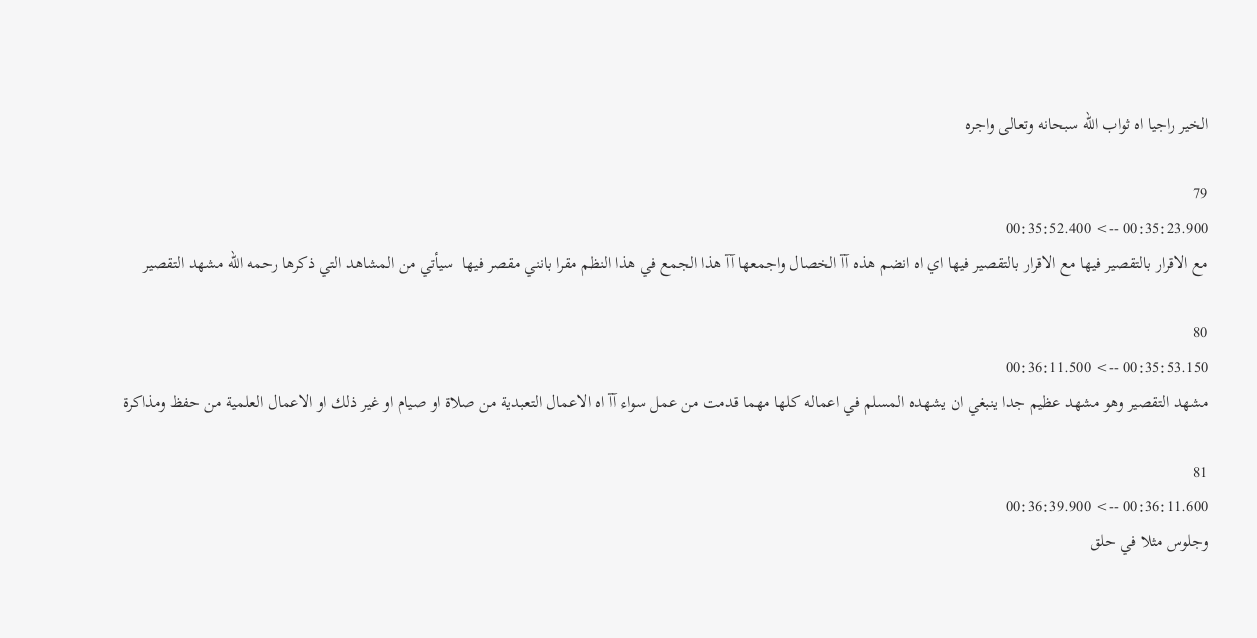الخير راجيا اه ثواب الله سبحانه وتعالى واجره

79
00:35:23.900 --> 00:35:52.400
مع الاقرار بالتقصير فيها مع الاقرار بالتقصير فيها اي اه انضم هذه آآ الخصال واجمعها آآ هذا الجمع في هذا النظم مقرا بانني مقصر فيها  سيأتي من المشاهد التي ذكرها رحمه الله مشهد التقصير

80
00:35:53.150 --> 00:36:11.500
مشهد التقصير وهو مشهد عظيم جدا ينبغي ان يشهده المسلم في اعماله كلها مهما قدمت من عمل سواء آآ اه الاعمال التعبدية من صلاة او صيام او غير ذلك او الاعمال العلمية من حفظ ومذاكرة

81
00:36:11.600 --> 00:36:39.900
وجلوس مثلا في حلق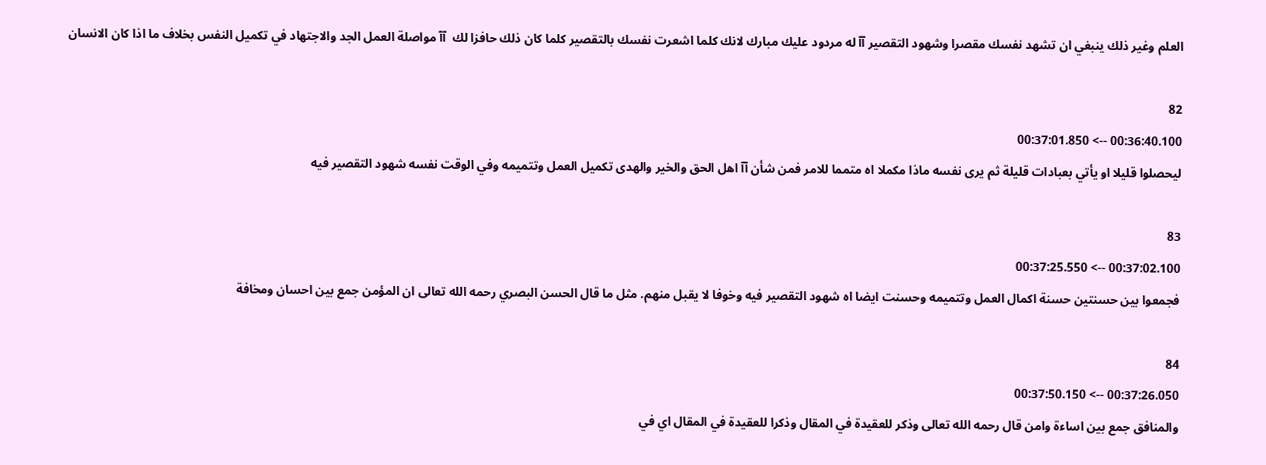العلم وغير ذلك ينبغي ان تشهد نفسك مقصرا وشهود التقصير آآ له مردود عليك مبارك لانك كلما اشعرت نفسك بالتقصير كلما كان ذلك حافزا لك  آآ مواصلة العمل الجد والاجتهاد في تكميل النفس بخلاف ما اذا كان الانسان

82
00:36:40.100 --> 00:37:01.850
ليحصلوا قليلا او يأتي بعبادات قليلة ثم يرى نفسه ماذا مكملا اه متمما للامر فمن شأن آآ اهل الحق والخير والهدى تكميل العمل وتتميمه وفي الوقت نفسه شهود التقصير فيه

83
00:37:02.100 --> 00:37:25.550
فجمعوا بين حسنتين حسنة اكمال العمل وتتميمه وحسنت ايضا اه شهود التقصير فيه وخوفا لا يقبل منهم. مثل ما قال الحسن البصري رحمه الله تعالى ان المؤمن جمع بين احسان ومخافة

84
00:37:26.050 --> 00:37:50.150
والمنافق جمع بين اساءة وامن قال رحمه الله تعالى وذكر للعقيدة في المقال وذكرا للعقيدة في المقال اي في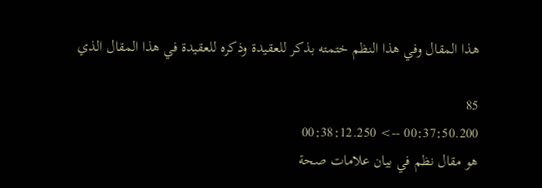هذا المقال وفي هذا النظم ختمته بذكر للعقيدة وذكره للعقيدة في هذا المقال الذي

85
00:37:50.200 --> 00:38:12.250
هو مقال نظم في بيان علامات صحة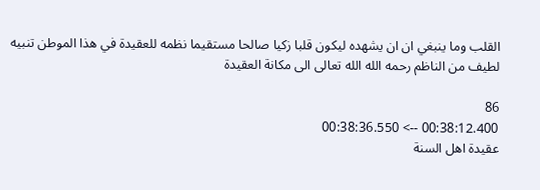القلب وما ينبغي ان ان يشهده ليكون قلبا زكيا صالحا مستقيما نظمه للعقيدة في هذا الموطن تنبيه لطيف من الناظم رحمه الله الله تعالى الى مكانة العقيدة

86
00:38:12.400 --> 00:38:36.550
عقيدة اهل السنة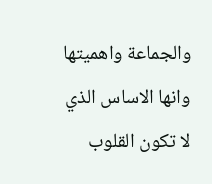والجماعة واهميتها وانها الاساس الذي لا تكون القلوب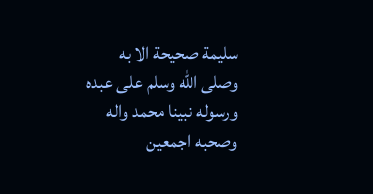سليمة صحيحة الا به وصلى الله وسلم على عبده ورسوله نبينا محمد واله وصحبه اجمعين